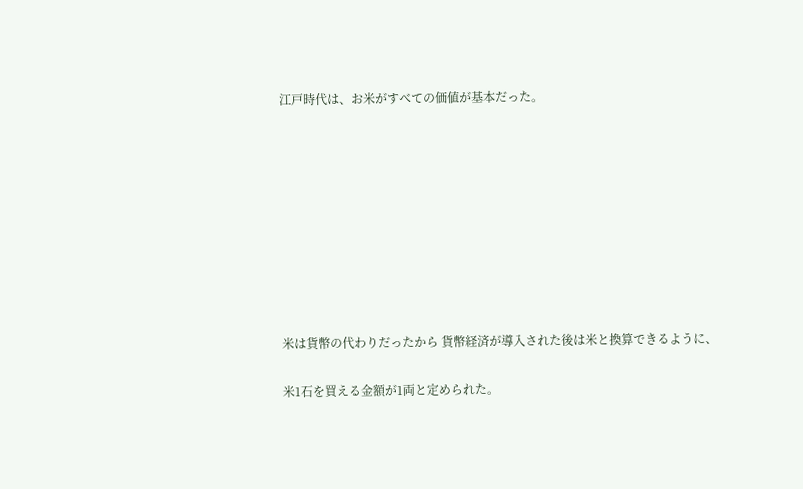江戸時代は、お米がすべての価値が基本だった。









米は貨幣の代わりだったから 貨幣経済が導入された後は米と換算できるように、

米1石を買える金額が1両と定められた。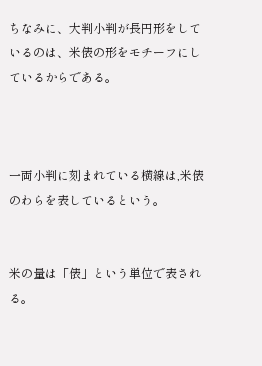ちなみに、大判小判が長円形をしているのは、米俵の形をモチーフにしているからである。



一両小判に刻まれている横線は,米俵のわらを表しているという。


米の量は「俵」という単位で表される。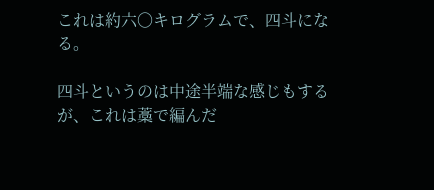これは約六〇キログラムで、四斗になる。

四斗というのは中途半端な感じもするが、これは藁で編んだ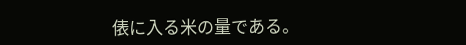俵に入る米の量である。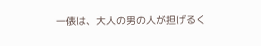一俵は、大人の男の人が担げるく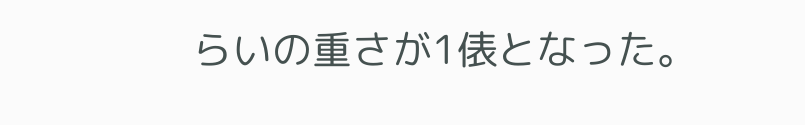らいの重さが1俵となった。